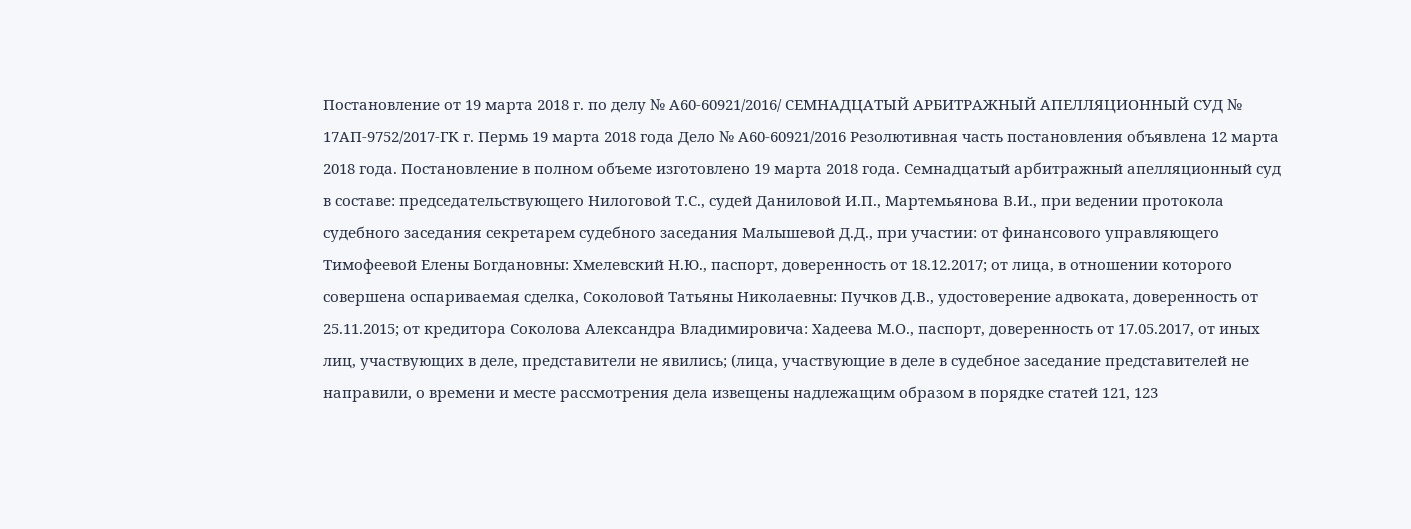Постановление от 19 марта 2018 г. по делу № А60-60921/2016/ СЕМНАДЦАТЫЙ АРБИТРАЖНЫЙ АПЕЛЛЯЦИОННЫЙ СУД № 17АП-9752/2017-ГК г. Пермь 19 марта 2018 года Дело № А60-60921/2016 Резолютивная часть постановления объявлена 12 марта 2018 года. Постановление в полном объеме изготовлено 19 марта 2018 года. Семнадцатый арбитражный апелляционный суд в составе: председательствующего Нилоговой Т.С., судей Даниловой И.П., Мартемьянова В.И., при ведении протокола судебного заседания секретарем судебного заседания Малышевой Д.Д., при участии: от финансового управляющего Тимофеевой Елены Богдановны: Хмелевский Н.Ю., паспорт, доверенность от 18.12.2017; от лица, в отношении которого совершена оспариваемая сделка, Соколовой Татьяны Николаевны: Пучков Д.В., удостоверение адвоката, доверенность от 25.11.2015; от кредитора Соколова Александра Владимировича: Хадеева М.О., паспорт, доверенность от 17.05.2017, от иных лиц, участвующих в деле, представители не явились; (лица, участвующие в деле в судебное заседание представителей не направили, о времени и месте рассмотрения дела извещены надлежащим образом в порядке статей 121, 123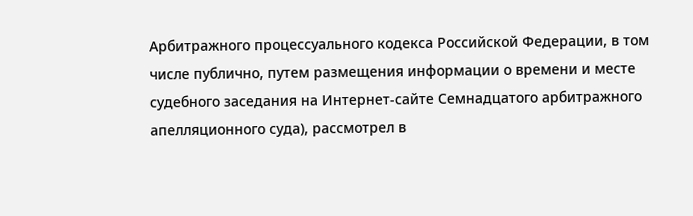Арбитражного процессуального кодекса Российской Федерации, в том числе публично, путем размещения информации о времени и месте судебного заседания на Интернет-сайте Семнадцатого арбитражного апелляционного суда), рассмотрел в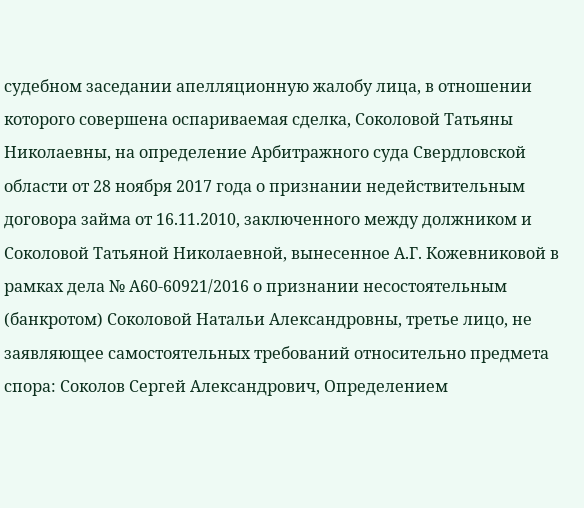судебном заседании апелляционную жалобу лица, в отношении которого совершена оспариваемая сделка, Соколовой Татьяны Николаевны, на определение Арбитражного суда Свердловской области от 28 ноября 2017 года о признании недействительным договора займа от 16.11.2010, заключенного между должником и Соколовой Татьяной Николаевной, вынесенное А.Г. Кожевниковой в рамках дела № А60-60921/2016 о признании несостоятельным (банкротом) Соколовой Натальи Александровны, третье лицо, не заявляющее самостоятельных требований относительно предмета спора: Соколов Сергей Александрович, Определением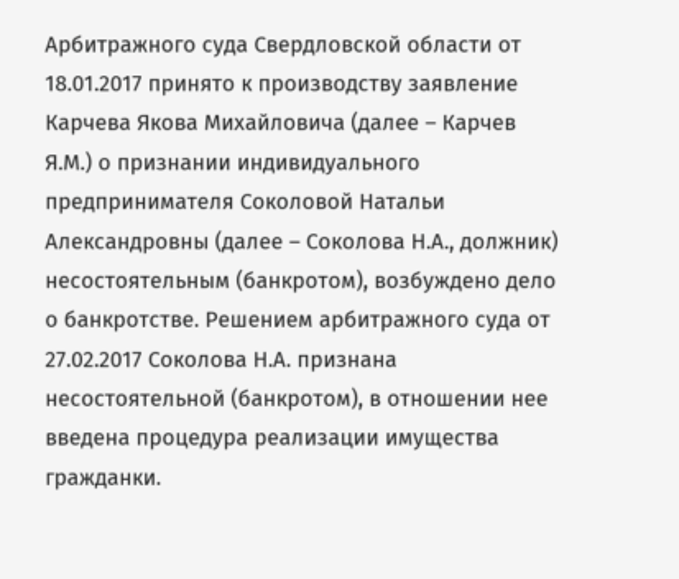Арбитражного суда Свердловской области от 18.01.2017 принято к производству заявление Карчева Якова Михайловича (далее – Карчев Я.М.) о признании индивидуального предпринимателя Соколовой Натальи Александровны (далее – Соколова Н.А., должник) несостоятельным (банкротом), возбуждено дело о банкротстве. Решением арбитражного суда от 27.02.2017 Соколова Н.А. признана несостоятельной (банкротом), в отношении нее введена процедура реализации имущества гражданки.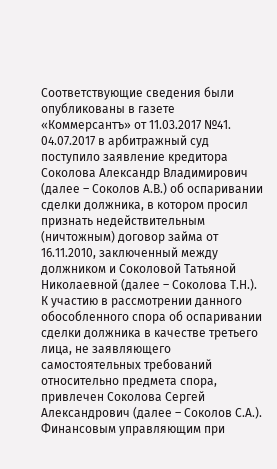Соответствующие сведения были опубликованы в газете «Коммерсантъ» от 11.03.2017 №41. 04.07.2017 в арбитражный суд поступило заявление кредитора Соколова Александр Владимирович (далее – Соколов А.В.) об оспаривании сделки должника, в котором просил признать недействительным (ничтожным) договор займа от 16.11.2010, заключенный между должником и Соколовой Татьяной Николаевной (далее – Соколова Т.Н.). К участию в рассмотрении данного обособленного спора об оспаривании сделки должника в качестве третьего лица, не заявляющего самостоятельных требований относительно предмета спора, привлечен Соколова Сергей Александрович (далее – Соколов С.А.). Финансовым управляющим при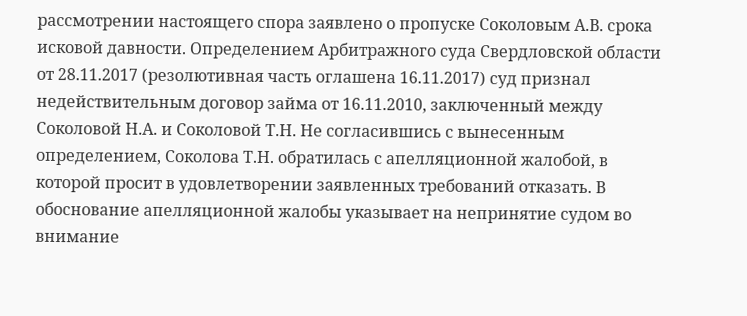рассмотрении настоящего спора заявлено о пропуске Соколовым А.В. срока исковой давности. Определением Арбитражного суда Свердловской области от 28.11.2017 (резолютивная часть оглашена 16.11.2017) суд признал недействительным договор займа от 16.11.2010, заключенный между Соколовой Н.А. и Соколовой Т.Н. Не согласившись с вынесенным определением, Соколова Т.Н. обратилась с апелляционной жалобой, в которой просит в удовлетворении заявленных требований отказать. В обоснование апелляционной жалобы указывает на непринятие судом во внимание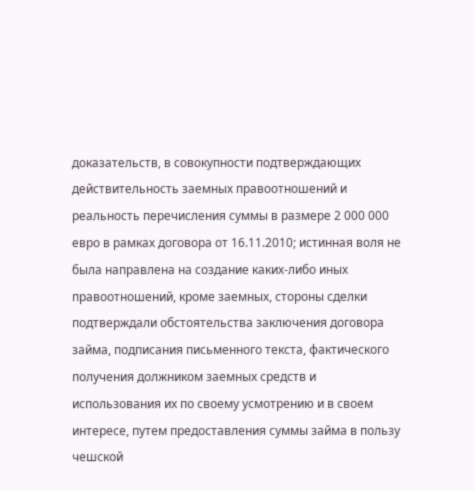доказательств, в совокупности подтверждающих действительность заемных правоотношений и реальность перечисления суммы в размере 2 000 000 евро в рамках договора от 16.11.2010; истинная воля не была направлена на создание каких-либо иных правоотношений, кроме заемных, стороны сделки подтверждали обстоятельства заключения договора займа, подписания письменного текста, фактического получения должником заемных средств и использования их по своему усмотрению и в своем интересе, путем предоставления суммы займа в пользу чешской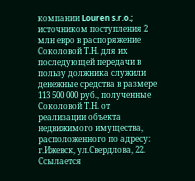компании Louren s.r.o.; источником поступления 2 млн евро в распоряжение Соколовой Т.Н. для их последующей передачи в пользу должника служили денежные средства в размере 113 500 000 руб., полученные Соколовой Т.Н. от реализации объекта недвижимого имущества, расположенного по адресу: г.Ижевск, ул.Свердлова, 22. Ссылается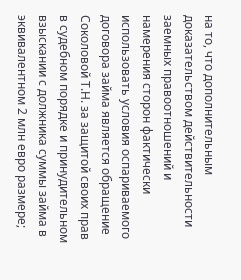на то, что дополнительным доказательством действительности заемных правоотношений и намерения сторон фактически использовать условия оспариваемого договора займа является обращение Соколовой Т.Н. за защитой своих прав в судебном порядке и принудительном взыскании с должника суммы займа в эквивалентном 2 млн евро размере;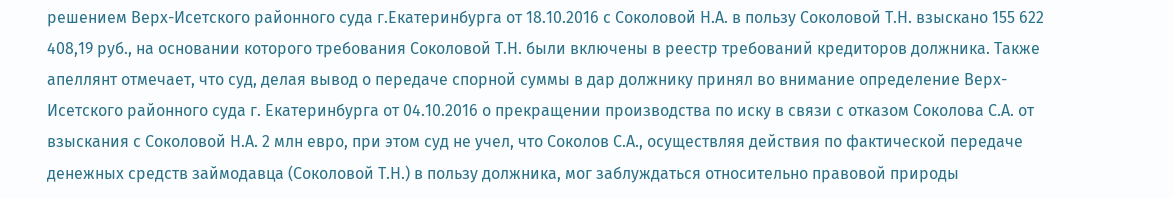решением Верх-Исетского районного суда г.Екатеринбурга от 18.10.2016 с Соколовой Н.А. в пользу Соколовой Т.Н. взыскано 155 622 408,19 руб., на основании которого требования Соколовой Т.Н. были включены в реестр требований кредиторов должника. Также апеллянт отмечает, что суд, делая вывод о передаче спорной суммы в дар должнику принял во внимание определение Верх-Исетского районного суда г. Екатеринбурга от 04.10.2016 о прекращении производства по иску в связи с отказом Соколова С.А. от взыскания с Соколовой Н.А. 2 млн евро, при этом суд не учел, что Соколов С.А., осуществляя действия по фактической передаче денежных средств займодавца (Соколовой Т.Н.) в пользу должника, мог заблуждаться относительно правовой природы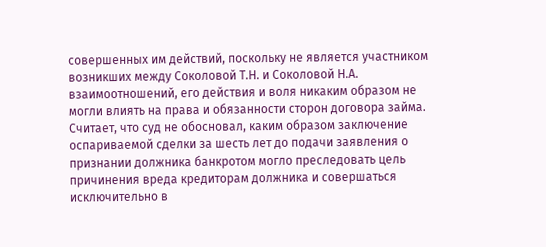совершенных им действий, поскольку не является участником возникших между Соколовой Т.Н. и Соколовой Н.А. взаимоотношений, его действия и воля никаким образом не могли влиять на права и обязанности сторон договора займа. Считает, что суд не обосновал, каким образом заключение оспариваемой сделки за шесть лет до подачи заявления о признании должника банкротом могло преследовать цель причинения вреда кредиторам должника и совершаться исключительно в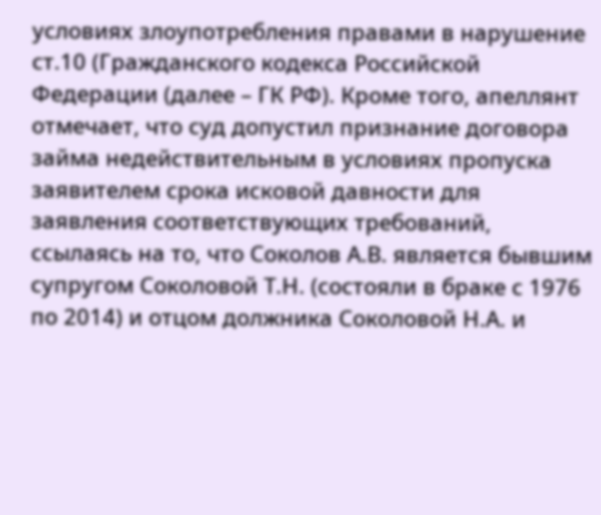условиях злоупотребления правами в нарушение ст.10 (Гражданского кодекса Российской Федерации (далее – ГК РФ). Кроме того, апеллянт отмечает, что суд допустил признание договора займа недействительным в условиях пропуска заявителем срока исковой давности для заявления соответствующих требований, ссылаясь на то, что Соколов А.В. является бывшим супругом Соколовой Т.Н. (состояли в браке с 1976 по 2014) и отцом должника Соколовой Н.А. и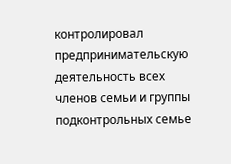контролировал предпринимательскую деятельность всех членов семьи и группы подконтрольных семье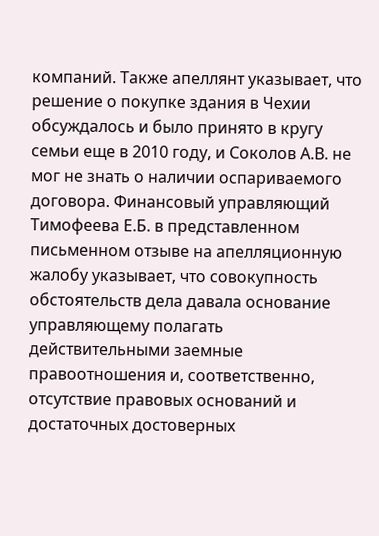компаний. Также апеллянт указывает, что решение о покупке здания в Чехии обсуждалось и было принято в кругу семьи еще в 2010 году, и Соколов А.В. не мог не знать о наличии оспариваемого договора. Финансовый управляющий Тимофеева Е.Б. в представленном письменном отзыве на апелляционную жалобу указывает, что совокупность обстоятельств дела давала основание управляющему полагать действительными заемные правоотношения и, соответственно, отсутствие правовых оснований и достаточных достоверных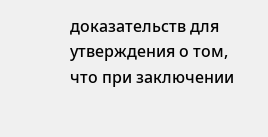доказательств для утверждения о том, что при заключении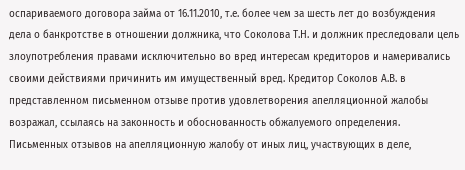оспариваемого договора займа от 16.11.2010, т.е. более чем за шесть лет до возбуждения дела о банкротстве в отношении должника, что Соколова Т.Н. и должник преследовали цель злоупотребления правами исключительно во вред интересам кредиторов и намеривались своими действиями причинить им имущественный вред. Кредитор Соколов А.В. в представленном письменном отзыве против удовлетворения апелляционной жалобы возражал, ссылаясь на законность и обоснованность обжалуемого определения. Письменных отзывов на апелляционную жалобу от иных лиц, участвующих в деле,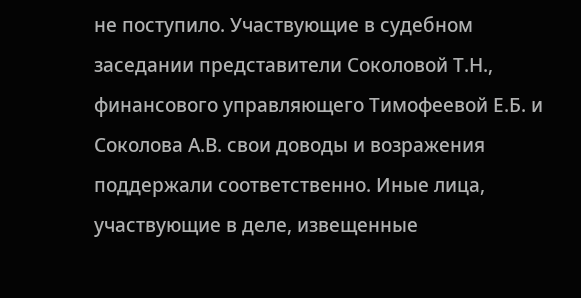не поступило. Участвующие в судебном заседании представители Соколовой Т.Н., финансового управляющего Тимофеевой Е.Б. и Соколова А.В. свои доводы и возражения поддержали соответственно. Иные лица, участвующие в деле, извещенные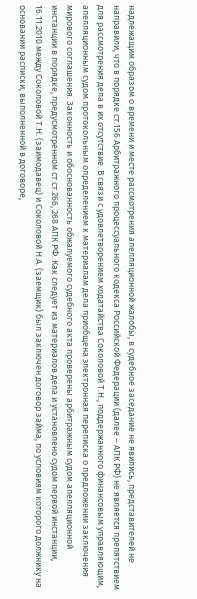надлежащим образом о времени и месте рассмотрения апелляционной жалобы, в судебное заседание не явились, представителей не направили, что в порядке ст.156 Арбитражного процессуального кодекса Российской Федерации (далее – АПК РФ) не является препятствием для рассмотрения дела в их отсутствие. В связи с удовлетворением ходатайства Соколовой Т.Н., поддержанного финансовым управляющим, апелляционным судом протокольным определением к материалам дела приобщена электронная переписка о предложении заключения мирового соглашения. Законность и обоснованность обжалуемого судебного акта проверены арбитражным судом апелляционной инстанции в порядке, предусмотренном ст.ст.266, 268 АПК РФ. Как следует из материалов дела и установлено судом первой инстанции, 16.11.2010 между Соколовой Т.Н. (заимодавец) и Соколовой Н.А. (заемщик) был заключен договор займа, по условиям которого должнику на основании расписки, выполненной в договоре,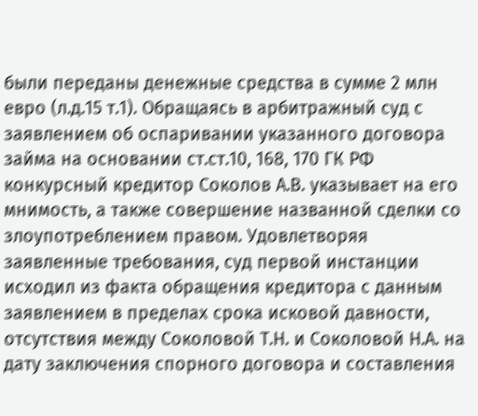были переданы денежные средства в сумме 2 млн евро (л.д.15 т.1). Обращаясь в арбитражный суд с заявлением об оспаривании указанного договора займа на основании ст.ст.10, 168, 170 ГК РФ конкурсный кредитор Соколов А.В. указывает на его мнимость, а также совершение названной сделки со злоупотреблением правом. Удовлетворяя заявленные требования, суд первой инстанции исходил из факта обращения кредитора с данным заявлением в пределах срока исковой давности, отсутствия между Соколовой Т.Н. и Соколовой Н.А. на дату заключения спорного договора и составления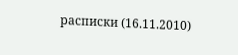расписки (16.11.2010)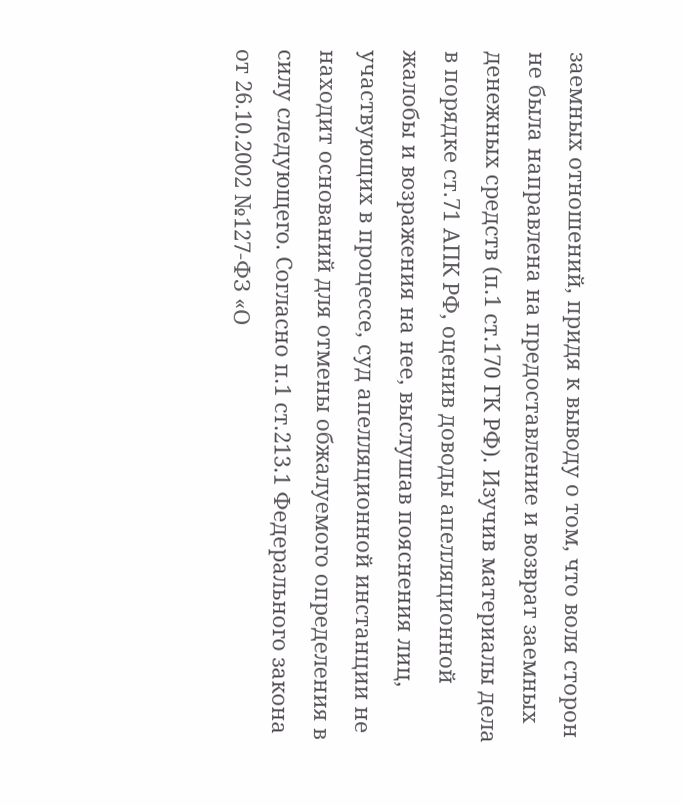заемных отношений, придя к выводу о том, что воля сторон не была направлена на предоставление и возврат заемных денежных средств (п.1 ст.170 ГК РФ). Изучив материалы дела в порядке ст.71 АПК РФ, оценив доводы апелляционной жалобы и возражения на нее, выслушав пояснения лиц, участвующих в процессе, суд апелляционной инстанции не находит оснований для отмены обжалуемого определения в силу следующего. Согласно п.1 ст.213.1 Федерального закона от 26.10.2002 №127-ФЗ «О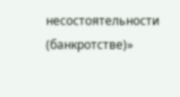несостоятельности (банкротстве)»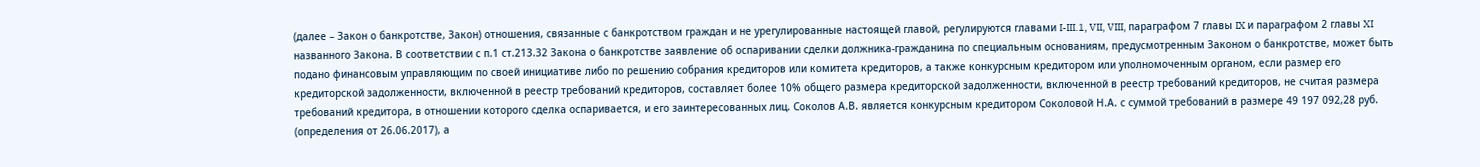(далее – Закон о банкротстве, Закон) отношения, связанные с банкротством граждан и не урегулированные настоящей главой, регулируются главами I-III.1, VII, VIII, параграфом 7 главы IX и параграфом 2 главы XI названного Закона. В соответствии с п.1 ст.213.32 Закона о банкротстве заявление об оспаривании сделки должника-гражданина по специальным основаниям, предусмотренным Законом о банкротстве, может быть подано финансовым управляющим по своей инициативе либо по решению собрания кредиторов или комитета кредиторов, а также конкурсным кредитором или уполномоченным органом, если размер его кредиторской задолженности, включенной в реестр требований кредиторов, составляет более 10% общего размера кредиторской задолженности, включенной в реестр требований кредиторов, не считая размера требований кредитора, в отношении которого сделка оспаривается, и его заинтересованных лиц. Соколов А.В. является конкурсным кредитором Соколовой Н.А. с суммой требований в размере 49 197 092,28 руб. (определения от 26.06.2017), а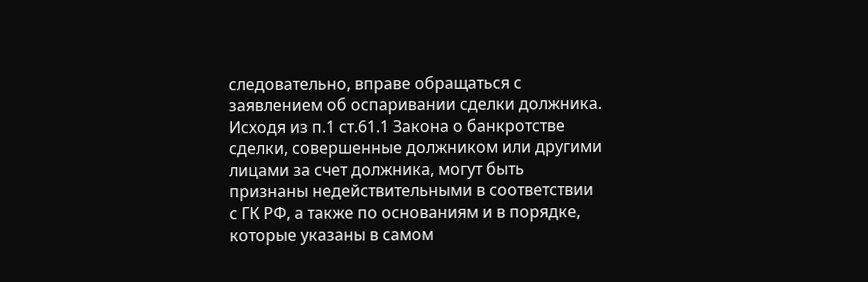следовательно, вправе обращаться с заявлением об оспаривании сделки должника. Исходя из п.1 ст.61.1 Закона о банкротстве сделки, совершенные должником или другими лицами за счет должника, могут быть признаны недействительными в соответствии с ГК РФ, а также по основаниям и в порядке, которые указаны в самом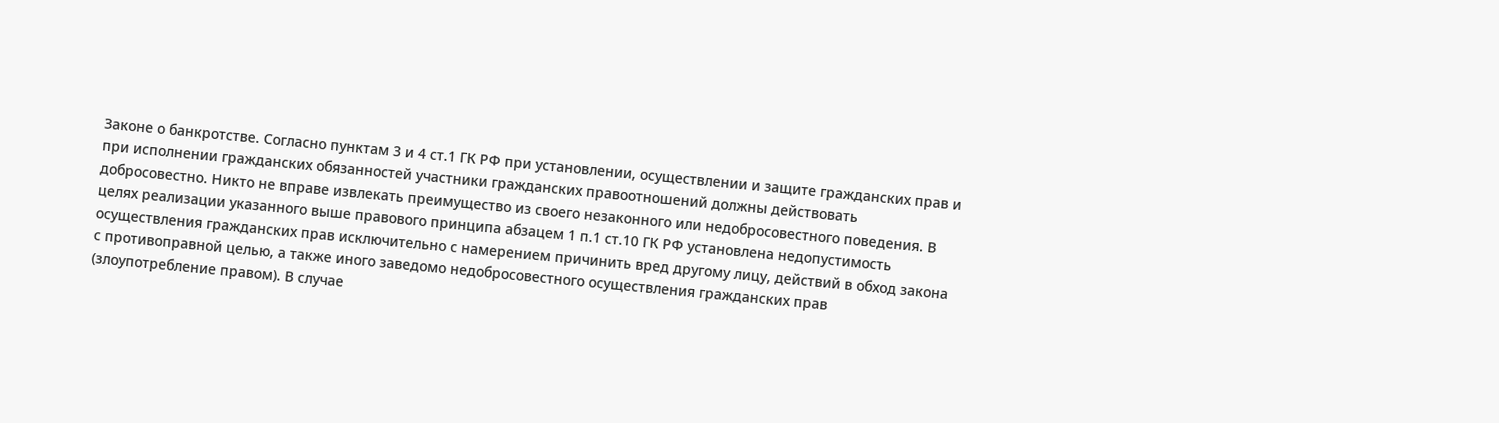Законе о банкротстве. Согласно пунктам 3 и 4 ст.1 ГК РФ при установлении, осуществлении и защите гражданских прав и при исполнении гражданских обязанностей участники гражданских правоотношений должны действовать добросовестно. Никто не вправе извлекать преимущество из своего незаконного или недобросовестного поведения. В целях реализации указанного выше правового принципа абзацем 1 п.1 ст.10 ГК РФ установлена недопустимость осуществления гражданских прав исключительно с намерением причинить вред другому лицу, действий в обход закона с противоправной целью, а также иного заведомо недобросовестного осуществления гражданских прав (злоупотребление правом). В случае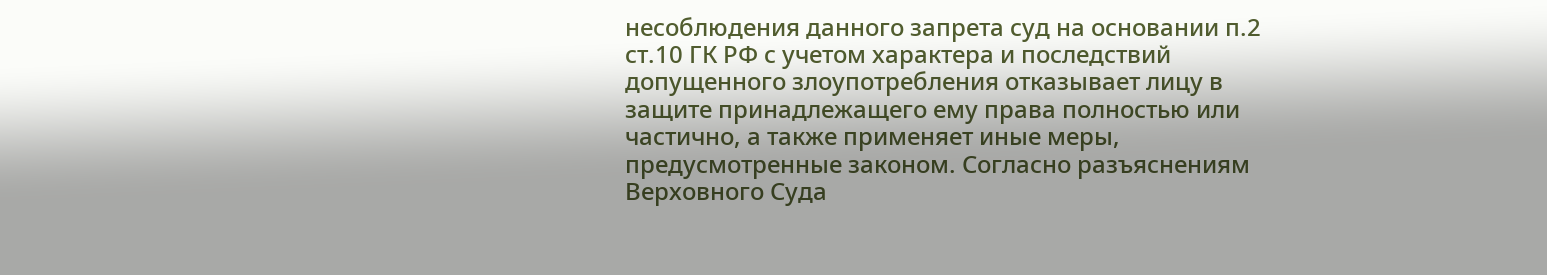несоблюдения данного запрета суд на основании п.2 ст.10 ГК РФ с учетом характера и последствий допущенного злоупотребления отказывает лицу в защите принадлежащего ему права полностью или частично, а также применяет иные меры, предусмотренные законом. Согласно разъяснениям Верховного Суда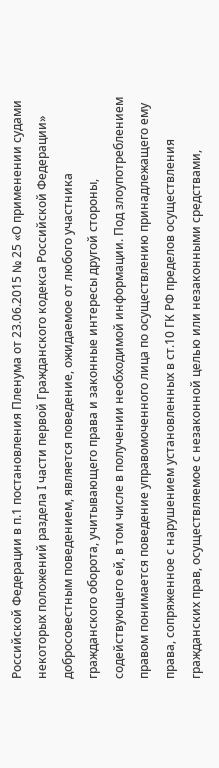Российской Федерации в п.1 постановления Пленума от 23.06.2015 № 25 «О применении судами некоторых положений раздела I части первой Гражданского кодекса Российской Федерации» добросовестным поведением, является поведение, ожидаемое от любого участника гражданского оборота, учитывающего права и законные интересы другой стороны, содействующего ей, в том числе в получении необходимой информации. Под злоупотреблением правом понимается поведение управомоченного лица по осуществлению принадлежащего ему права, сопряженное с нарушением установленных в ст.10 ГК РФ пределов осуществления гражданских прав, осуществляемое с незаконной целью или незаконными средствами,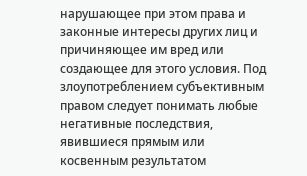нарушающее при этом права и законные интересы других лиц и причиняющее им вред или создающее для этого условия. Под злоупотреблением субъективным правом следует понимать любые негативные последствия, явившиеся прямым или косвенным результатом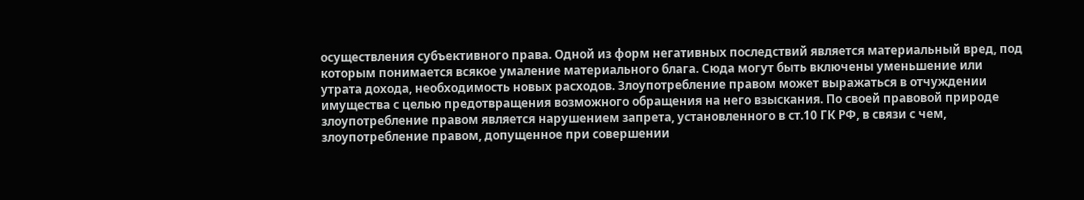осуществления субъективного права. Одной из форм негативных последствий является материальный вред, под которым понимается всякое умаление материального блага. Сюда могут быть включены уменьшение или утрата дохода, необходимость новых расходов. Злоупотребление правом может выражаться в отчуждении имущества с целью предотвращения возможного обращения на него взыскания. По своей правовой природе злоупотребление правом является нарушением запрета, установленного в ст.10 ГК РФ, в связи с чем, злоупотребление правом, допущенное при совершении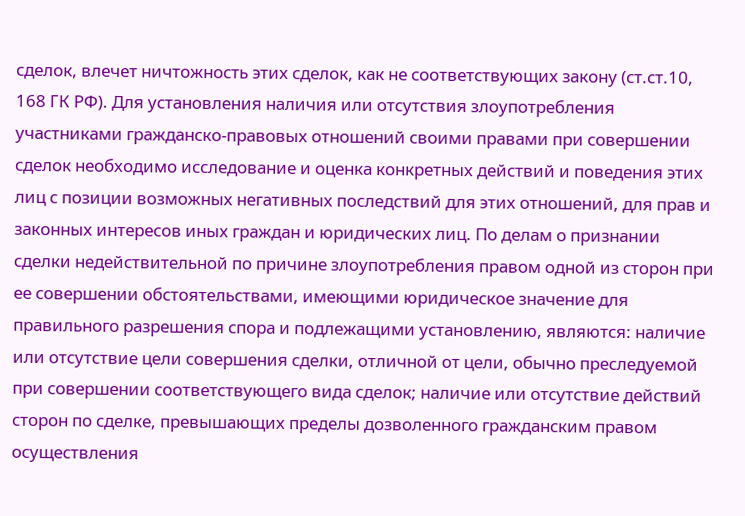сделок, влечет ничтожность этих сделок, как не соответствующих закону (ст.ст.10, 168 ГК РФ). Для установления наличия или отсутствия злоупотребления участниками гражданско-правовых отношений своими правами при совершении сделок необходимо исследование и оценка конкретных действий и поведения этих лиц с позиции возможных негативных последствий для этих отношений, для прав и законных интересов иных граждан и юридических лиц. По делам о признании сделки недействительной по причине злоупотребления правом одной из сторон при ее совершении обстоятельствами, имеющими юридическое значение для правильного разрешения спора и подлежащими установлению, являются: наличие или отсутствие цели совершения сделки, отличной от цели, обычно преследуемой при совершении соответствующего вида сделок; наличие или отсутствие действий сторон по сделке, превышающих пределы дозволенного гражданским правом осуществления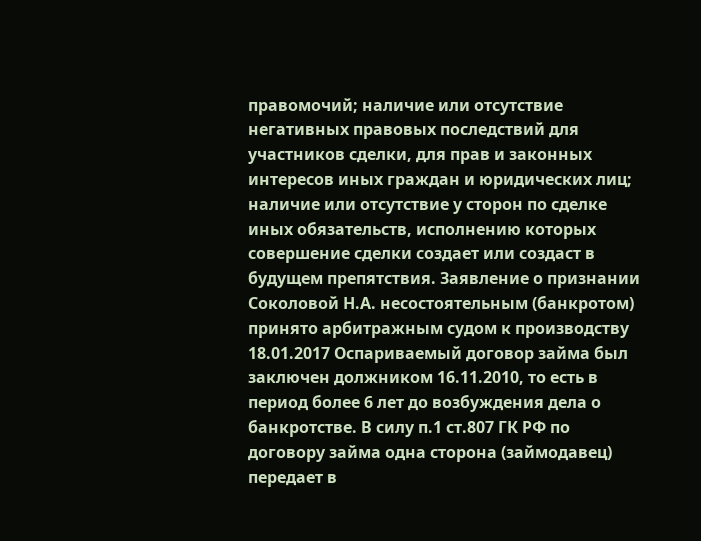правомочий; наличие или отсутствие негативных правовых последствий для участников сделки, для прав и законных интересов иных граждан и юридических лиц; наличие или отсутствие у сторон по сделке иных обязательств, исполнению которых совершение сделки создает или создаст в будущем препятствия. Заявление о признании Соколовой Н.А. несостоятельным (банкротом) принято арбитражным судом к производству 18.01.2017 Оспариваемый договор займа был заключен должником 16.11.2010, то есть в период более 6 лет до возбуждения дела о банкротстве. В силу п.1 ст.807 ГК РФ по договору займа одна сторона (займодавец) передает в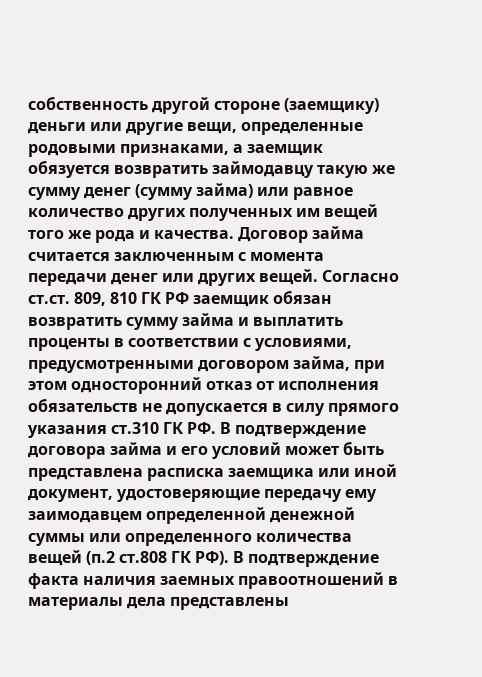собственность другой стороне (заемщику) деньги или другие вещи, определенные родовыми признаками, а заемщик обязуется возвратить займодавцу такую же сумму денег (сумму займа) или равное количество других полученных им вещей того же рода и качества. Договор займа считается заключенным с момента передачи денег или других вещей. Согласно ст.ст. 809, 810 ГК РФ заемщик обязан возвратить сумму займа и выплатить проценты в соответствии с условиями, предусмотренными договором займа, при этом односторонний отказ от исполнения обязательств не допускается в силу прямого указания ст.310 ГК РФ. В подтверждение договора займа и его условий может быть представлена расписка заемщика или иной документ, удостоверяющие передачу ему заимодавцем определенной денежной суммы или определенного количества вещей (п.2 ст.808 ГК РФ). В подтверждение факта наличия заемных правоотношений в материалы дела представлены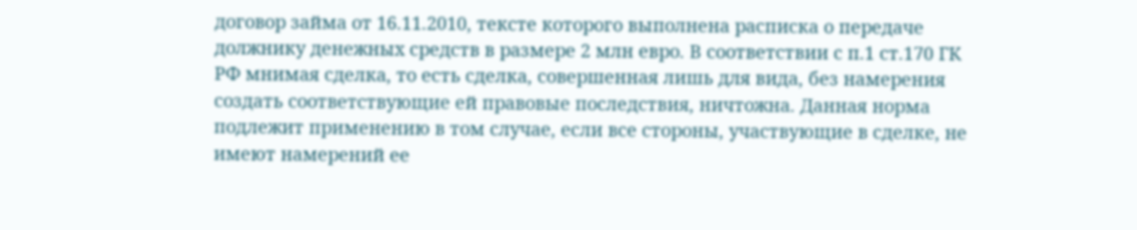договор займа от 16.11.2010, тексте которого выполнена расписка о передаче должнику денежных средств в размере 2 млн евро. В соответствии с п.1 ст.170 ГК РФ мнимая сделка, то есть сделка, совершенная лишь для вида, без намерения создать соответствующие ей правовые последствия, ничтожна. Данная норма подлежит применению в том случае, если все стороны, участвующие в сделке, не имеют намерений ее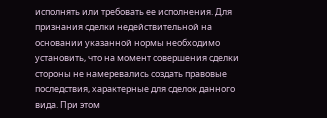исполнять или требовать ее исполнения. Для признания сделки недействительной на основании указанной нормы необходимо установить, что на момент совершения сделки стороны не намеревались создать правовые последствия, характерные для сделок данного вида. При этом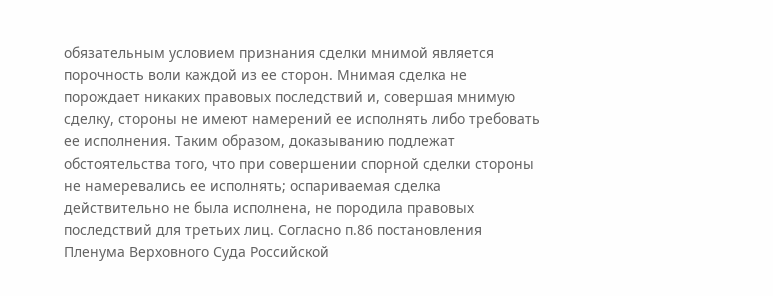обязательным условием признания сделки мнимой является порочность воли каждой из ее сторон. Мнимая сделка не порождает никаких правовых последствий и, совершая мнимую сделку, стороны не имеют намерений ее исполнять либо требовать ее исполнения. Таким образом, доказыванию подлежат обстоятельства того, что при совершении спорной сделки стороны не намеревались ее исполнять; оспариваемая сделка действительно не была исполнена, не породила правовых последствий для третьих лиц. Согласно п.86 постановления Пленума Верховного Суда Российской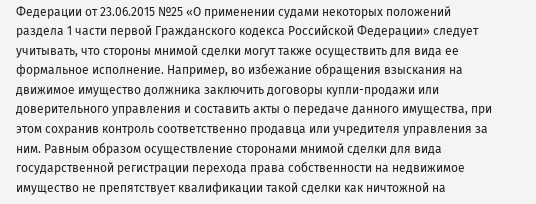Федерации от 23.06.2015 №25 «О применении судами некоторых положений раздела 1 части первой Гражданского кодекса Российской Федерации» следует учитывать, что стороны мнимой сделки могут также осуществить для вида ее формальное исполнение. Например, во избежание обращения взыскания на движимое имущество должника заключить договоры купли-продажи или доверительного управления и составить акты о передаче данного имущества, при этом сохранив контроль соответственно продавца или учредителя управления за ним. Равным образом осуществление сторонами мнимой сделки для вида государственной регистрации перехода права собственности на недвижимое имущество не препятствует квалификации такой сделки как ничтожной на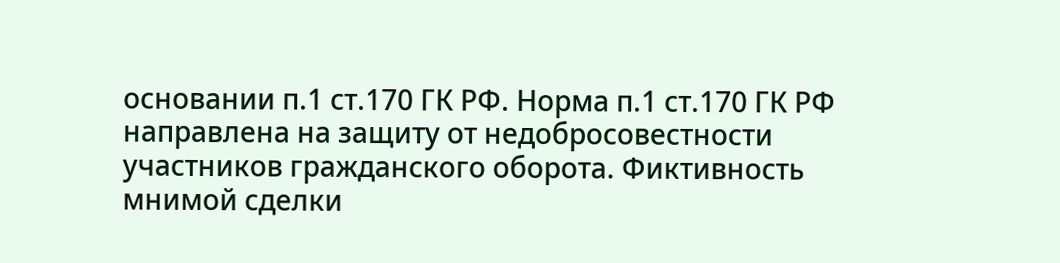основании п.1 ст.170 ГК РФ. Норма п.1 ст.170 ГК РФ направлена на защиту от недобросовестности участников гражданского оборота. Фиктивность мнимой сделки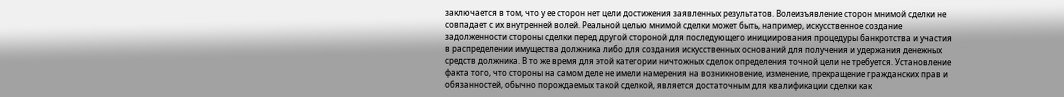заключается в том, что у ее сторон нет цели достижения заявленных результатов. Волеизъявление сторон мнимой сделки не совпадает с их внутренней волей. Реальной целью мнимой сделки может быть, например, искусственное создание задолженности стороны сделки перед другой стороной для последующего инициирования процедуры банкротства и участия в распределении имущества должника либо для создания искусственных оснований для получения и удержания денежных средств должника. В то же время для этой категории ничтожных сделок определения точной цели не требуется. Установление факта того, что стороны на самом деле не имели намерения на возникновение, изменение, прекращение гражданских прав и обязанностей, обычно порождаемых такой сделкой, является достаточным для квалификации сделки как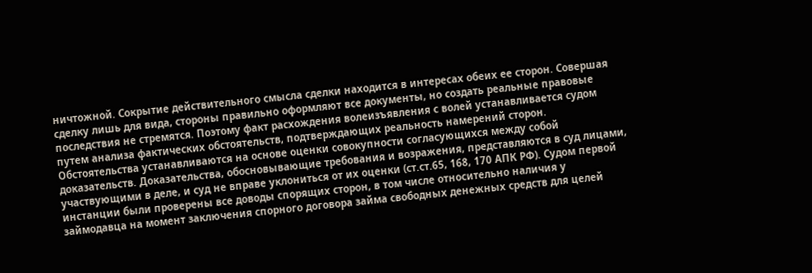ничтожной. Сокрытие действительного смысла сделки находится в интересах обеих ее сторон. Совершая сделку лишь для вида, стороны правильно оформляют все документы, но создать реальные правовые последствия не стремятся. Поэтому факт расхождения волеизъявления с волей устанавливается судом путем анализа фактических обстоятельств, подтверждающих реальность намерений сторон. Обстоятельства устанавливаются на основе оценки совокупности согласующихся между собой доказательств. Доказательства, обосновывающие требования и возражения, представляются в суд лицами, участвующими в деле, и суд не вправе уклониться от их оценки (ст.ст.65, 168, 170 АПК РФ). Судом первой инстанции были проверены все доводы спорящих сторон, в том числе относительно наличия у займодавца на момент заключения спорного договора займа свободных денежных средств для целей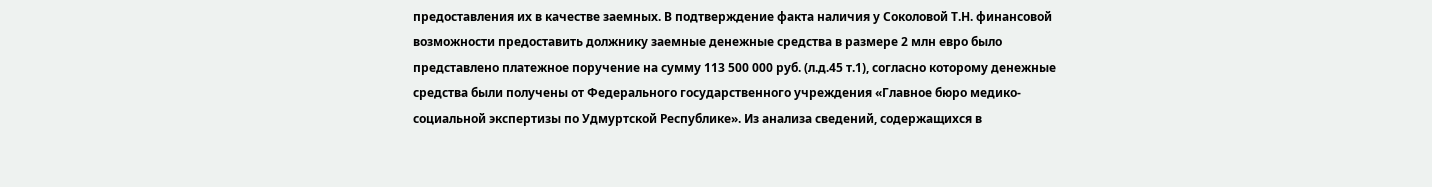предоставления их в качестве заемных. В подтверждение факта наличия у Соколовой Т.Н. финансовой возможности предоставить должнику заемные денежные средства в размере 2 млн евро было представлено платежное поручение на сумму 113 500 000 руб. (л.д.45 т.1), согласно которому денежные средства были получены от Федерального государственного учреждения «Главное бюро медико-социальной экспертизы по Удмуртской Республике». Из анализа сведений, содержащихся в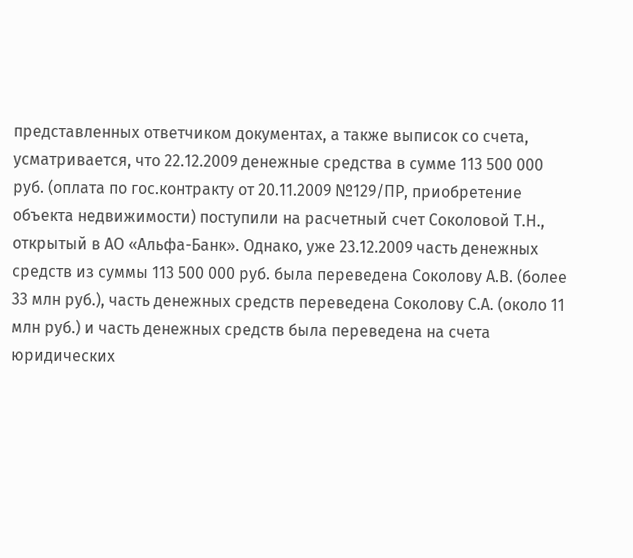представленных ответчиком документах, а также выписок со счета, усматривается, что 22.12.2009 денежные средства в сумме 113 500 000 руб. (оплата по гос.контракту от 20.11.2009 №129/ПР, приобретение объекта недвижимости) поступили на расчетный счет Соколовой Т.Н., открытый в АО «Альфа-Банк». Однако, уже 23.12.2009 часть денежных средств из суммы 113 500 000 руб. была переведена Соколову А.В. (более 33 млн руб.), часть денежных средств переведена Соколову С.А. (около 11 млн руб.) и часть денежных средств была переведена на счета юридических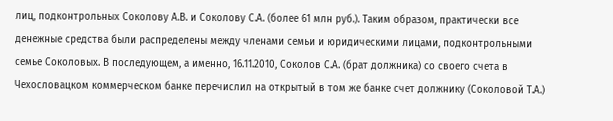лиц, подконтрольных Соколову А.В. и Соколову С.А. (более 61 млн руб.). Таким образом, практически все денежные средства были распределены между членами семьи и юридическими лицами, подконтрольными семье Соколовых. В последующем, а именно, 16.11.2010, Соколов С.А. (брат должника) со своего счета в Чехословацком коммерческом банке перечислил на открытый в том же банке счет должнику (Соколовой Т.А.)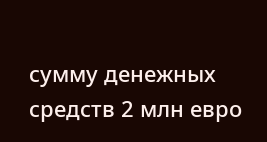сумму денежных средств 2 млн евро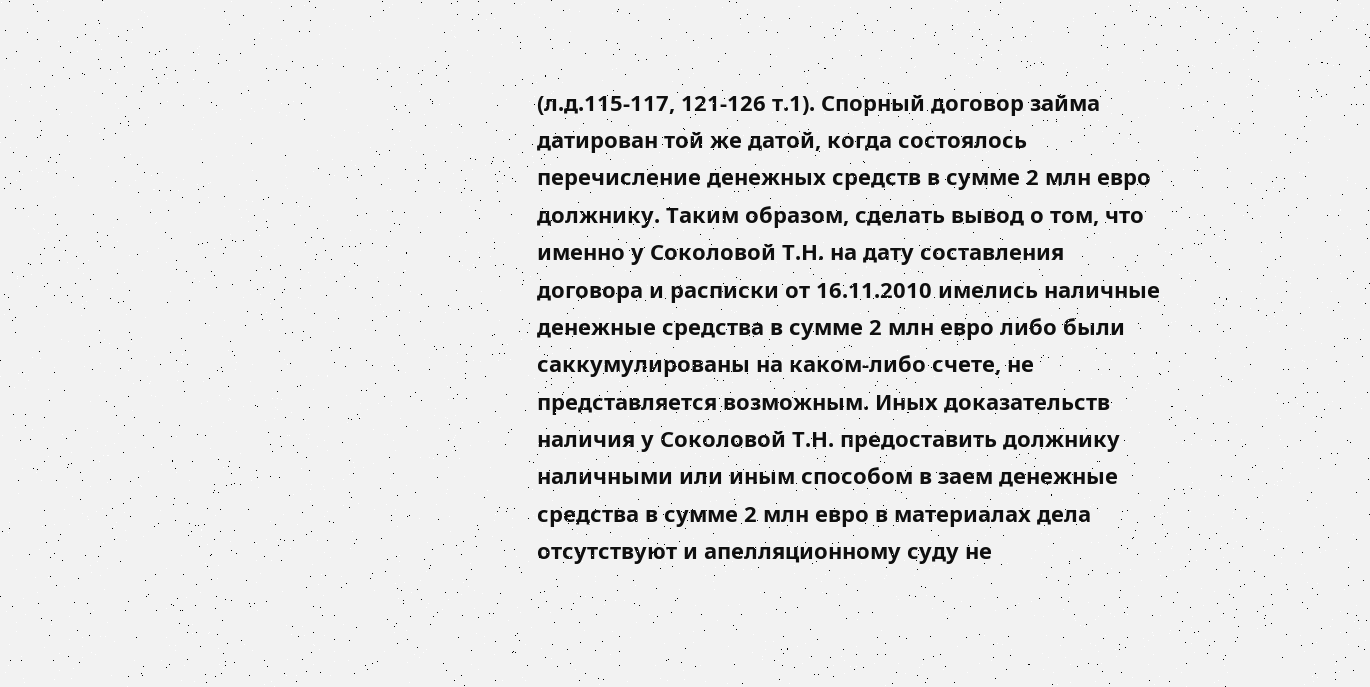(л.д.115-117, 121-126 т.1). Спорный договор займа датирован той же датой, когда состоялось перечисление денежных средств в сумме 2 млн евро должнику. Таким образом, сделать вывод о том, что именно у Соколовой Т.Н. на дату составления договора и расписки от 16.11.2010 имелись наличные денежные средства в сумме 2 млн евро либо были саккумулированы на каком-либо счете, не представляется возможным. Иных доказательств наличия у Соколовой Т.Н. предоставить должнику наличными или иным способом в заем денежные средства в сумме 2 млн евро в материалах дела отсутствуют и апелляционному суду не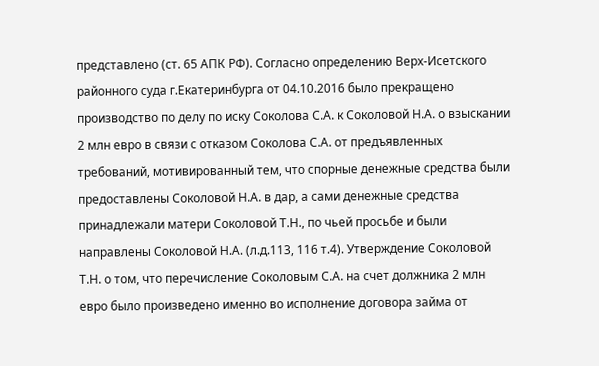представлено (ст. 65 АПК РФ). Согласно определению Верх-Исетского районного суда г.Екатеринбурга от 04.10.2016 было прекращено производство по делу по иску Соколова С.А. к Соколовой Н.А. о взыскании 2 млн евро в связи с отказом Соколова С.А. от предъявленных требований, мотивированный тем, что спорные денежные средства были предоставлены Соколовой Н.А. в дар, а сами денежные средства принадлежали матери Соколовой Т.Н., по чьей просьбе и были направлены Соколовой Н.А. (л.д.113, 116 т.4). Утверждение Соколовой Т.Н. о том, что перечисление Соколовым С.А. на счет должника 2 млн евро было произведено именно во исполнение договора займа от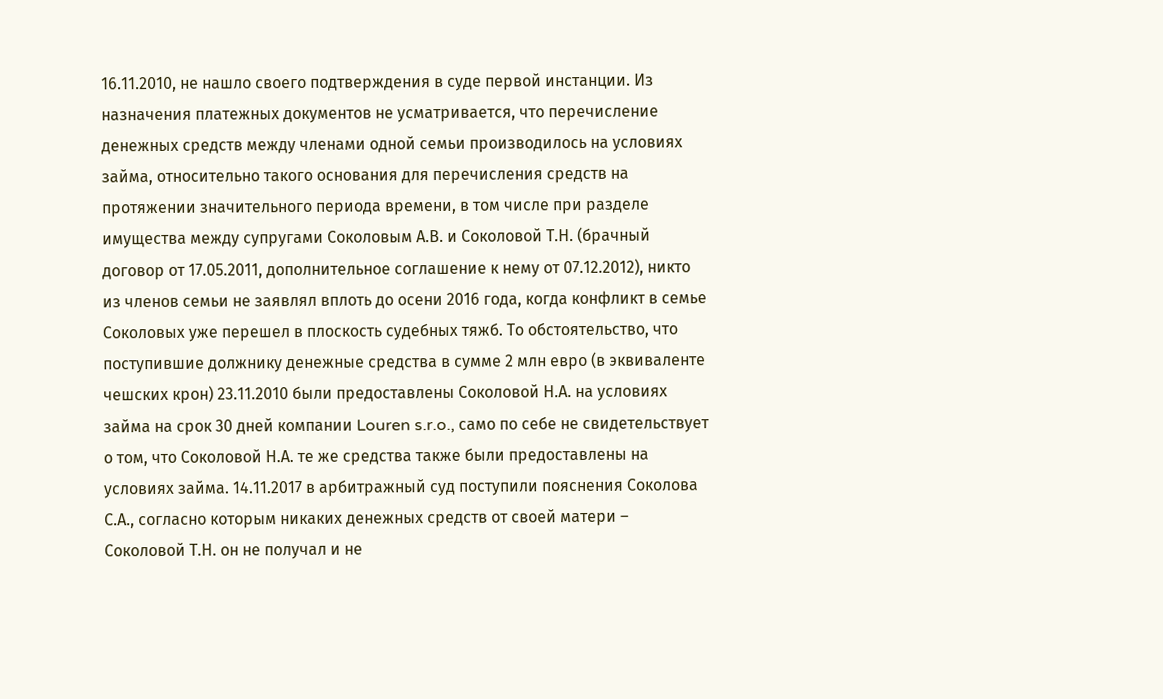16.11.2010, не нашло своего подтверждения в суде первой инстанции. Из назначения платежных документов не усматривается, что перечисление денежных средств между членами одной семьи производилось на условиях займа, относительно такого основания для перечисления средств на протяжении значительного периода времени, в том числе при разделе имущества между супругами Соколовым А.В. и Соколовой Т.Н. (брачный договор от 17.05.2011, дополнительное соглашение к нему от 07.12.2012), никто из членов семьи не заявлял вплоть до осени 2016 года, когда конфликт в семье Соколовых уже перешел в плоскость судебных тяжб. То обстоятельство, что поступившие должнику денежные средства в сумме 2 млн евро (в эквиваленте чешских крон) 23.11.2010 были предоставлены Соколовой Н.А. на условиях займа на срок 30 дней компании Louren s.r.o., само по себе не свидетельствует о том, что Соколовой Н.А. те же средства также были предоставлены на условиях займа. 14.11.2017 в арбитражный суд поступили пояснения Соколова С.А., согласно которым никаких денежных средств от своей матери – Соколовой Т.Н. он не получал и не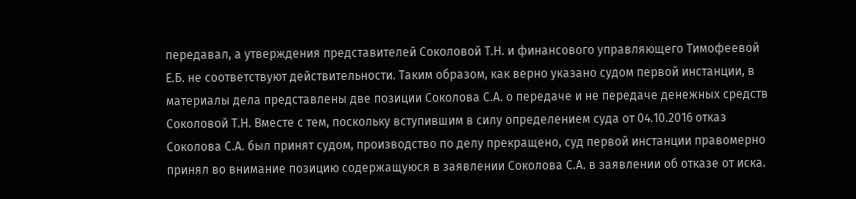передавал, а утверждения представителей Соколовой Т.Н. и финансового управляющего Тимофеевой Е.Б. не соответствуют действительности. Таким образом, как верно указано судом первой инстанции, в материалы дела представлены две позиции Соколова С.А. о передаче и не передаче денежных средств Соколовой Т.Н. Вместе с тем, поскольку вступившим в силу определением суда от 04.10.2016 отказ Соколова С.А. был принят судом, производство по делу прекращено, суд первой инстанции правомерно принял во внимание позицию содержащуюся в заявлении Соколова С.А. в заявлении об отказе от иска.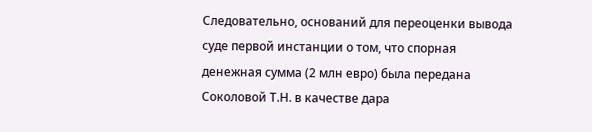Следовательно, оснований для переоценки вывода суде первой инстанции о том, что спорная денежная сумма (2 млн евро) была передана Соколовой Т.Н. в качестве дара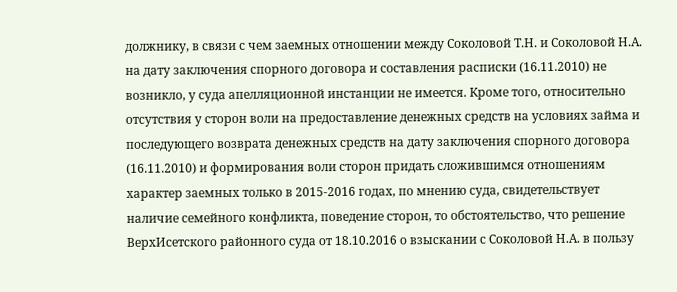должнику, в связи с чем заемных отношении между Соколовой Т.Н. и Соколовой Н.А. на дату заключения спорного договора и составления расписки (16.11.2010) не возникло, у суда апелляционной инстанции не имеется. Кроме того, относительно отсутствия у сторон воли на предоставление денежных средств на условиях займа и последующего возврата денежных средств на дату заключения спорного договора (16.11.2010) и формирования воли сторон придать сложившимся отношениям характер заемных только в 2015-2016 годах, по мнению суда, свидетельствует наличие семейного конфликта, поведение сторон, то обстоятельство, что решение ВерхИсетского районного суда от 18.10.2016 о взыскании с Соколовой Н.А. в пользу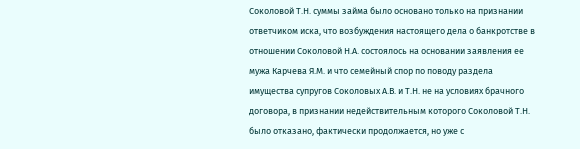Соколовой Т.Н. суммы займа было основано только на признании ответчиком иска, что возбуждения настоящего дела о банкротстве в отношении Соколовой Н.А. состоялось на основании заявления ее мужа Карчева Я.М. и что семейный спор по поводу раздела имущества супругов Соколовых А.В. и Т.Н. не на условиях брачного договора, в признании недействительным которого Соколовой Т.Н. было отказано, фактически продолжается, но уже с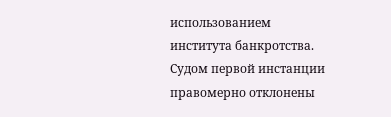использованием института банкротства. Судом первой инстанции правомерно отклонены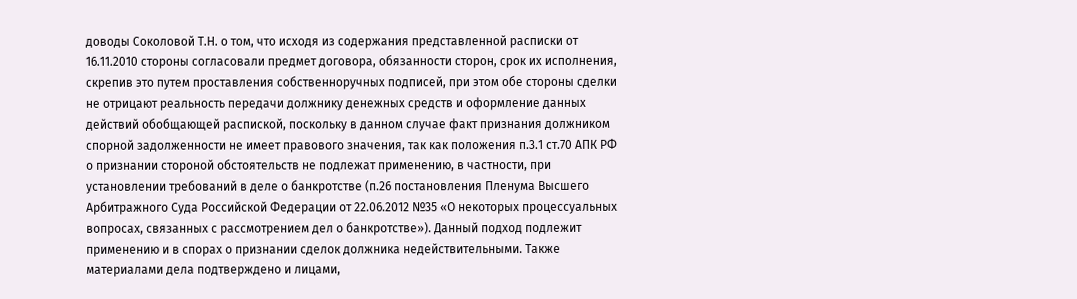доводы Соколовой Т.Н. о том, что исходя из содержания представленной расписки от 16.11.2010 стороны согласовали предмет договора, обязанности сторон, срок их исполнения, скрепив это путем проставления собственноручных подписей, при этом обе стороны сделки не отрицают реальность передачи должнику денежных средств и оформление данных действий обобщающей распиской, поскольку в данном случае факт признания должником спорной задолженности не имеет правового значения, так как положения п.3.1 ст.70 АПК РФ о признании стороной обстоятельств не подлежат применению, в частности, при установлении требований в деле о банкротстве (п.26 постановления Пленума Высшего Арбитражного Суда Российской Федерации от 22.06.2012 №35 «О некоторых процессуальных вопросах, связанных с рассмотрением дел о банкротстве»). Данный подход подлежит применению и в спорах о признании сделок должника недействительными. Также материалами дела подтверждено и лицами,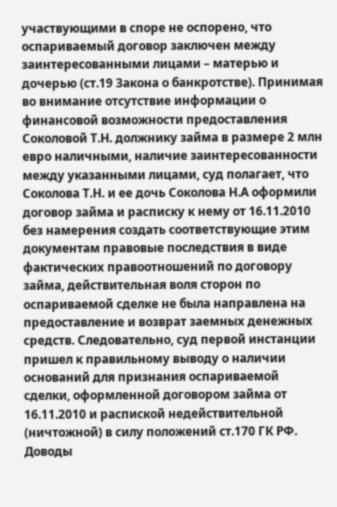участвующими в споре не оспорено, что оспариваемый договор заключен между заинтересованными лицами – матерью и дочерью (ст.19 Закона о банкротстве). Принимая во внимание отсутствие информации о финансовой возможности предоставления Соколовой Т.Н. должнику займа в размере 2 млн евро наличными, наличие заинтересованности между указанными лицами, суд полагает, что Соколова Т.Н. и ее дочь Соколова Н.А оформили договор займа и расписку к нему от 16.11.2010 без намерения создать соответствующие этим документам правовые последствия в виде фактических правоотношений по договору займа, действительная воля сторон по оспариваемой сделке не была направлена на предоставление и возврат заемных денежных средств. Следовательно, суд первой инстанции пришел к правильному выводу о наличии оснований для признания оспариваемой сделки, оформленной договором займа от 16.11.2010 и распиской недействительной (ничтожной) в силу положений ст.170 ГК РФ. Доводы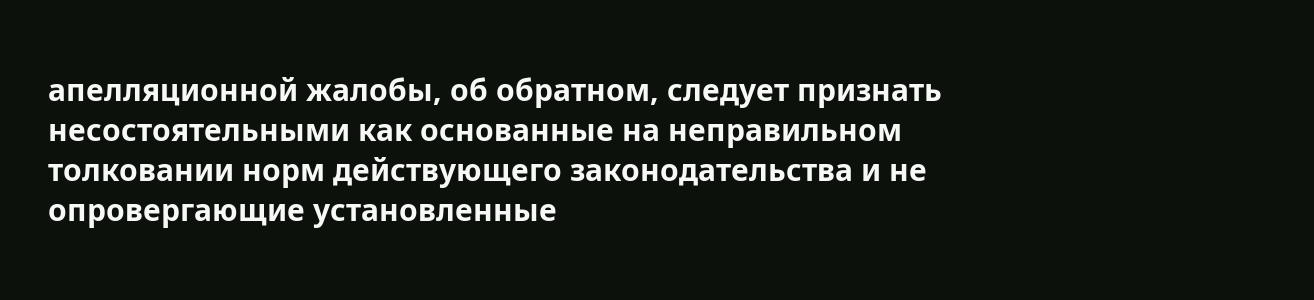апелляционной жалобы, об обратном, следует признать несостоятельными как основанные на неправильном толковании норм действующего законодательства и не опровергающие установленные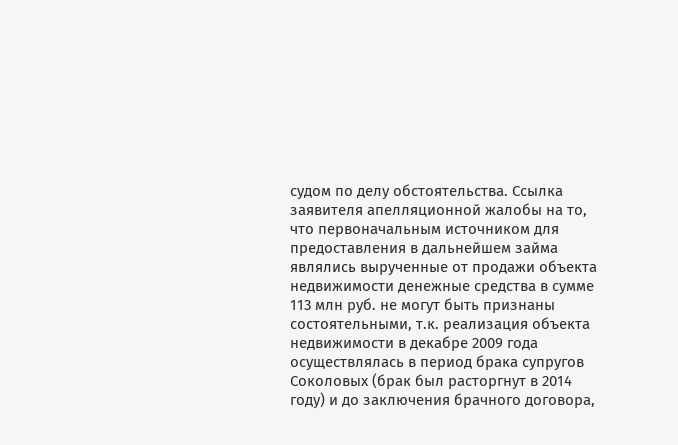судом по делу обстоятельства. Ссылка заявителя апелляционной жалобы на то, что первоначальным источником для предоставления в дальнейшем займа являлись вырученные от продажи объекта недвижимости денежные средства в сумме 113 млн руб. не могут быть признаны состоятельными, т.к. реализация объекта недвижимости в декабре 2009 года осуществлялась в период брака супругов Соколовых (брак был расторгнут в 2014 году) и до заключения брачного договора,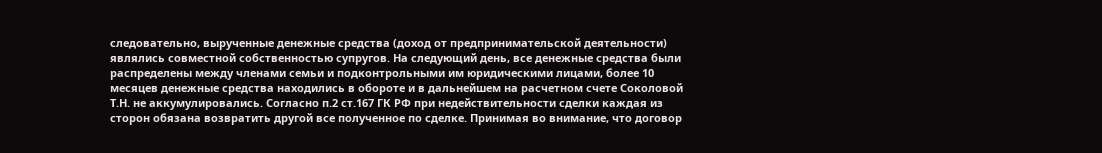следовательно, вырученные денежные средства (доход от предпринимательской деятельности) являлись совместной собственностью супругов. На следующий день, все денежные средства были распределены между членами семьи и подконтрольными им юридическими лицами, более 10 месяцев денежные средства находились в обороте и в дальнейшем на расчетном счете Соколовой Т.Н. не аккумулировались. Согласно п.2 ст.167 ГК РФ при недействительности сделки каждая из сторон обязана возвратить другой все полученное по сделке. Принимая во внимание, что договор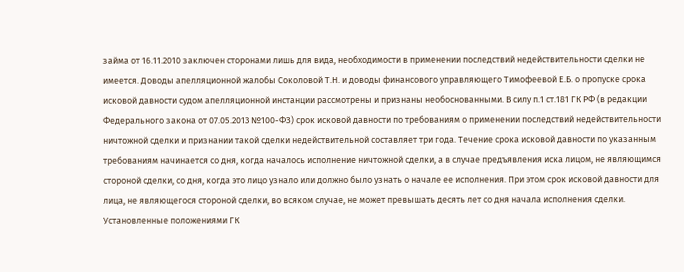займа от 16.11.2010 заключен сторонами лишь для вида, необходимости в применении последствий недействительности сделки не имеется. Доводы апелляционной жалобы Соколовой Т.Н. и доводы финансового управляющего Тимофеевой Е.Б. о пропуске срока исковой давности судом апелляционной инстанции рассмотрены и признаны необоснованными. В силу п.1 ст.181 ГК РФ (в редакции Федерального закона от 07.05.2013 №100-ФЗ) срок исковой давности по требованиям о применении последствий недействительности ничтожной сделки и признании такой сделки недействительной составляет три года. Течение срока исковой давности по указанным требованиям начинается со дня, когда началось исполнение ничтожной сделки, а в случае предъявления иска лицом, не являющимся стороной сделки, со дня, когда это лицо узнало или должно было узнать о начале ее исполнения. При этом срок исковой давности для лица, не являющегося стороной сделки, во всяком случае, не может превышать десять лет со дня начала исполнения сделки. Установленные положениями ГК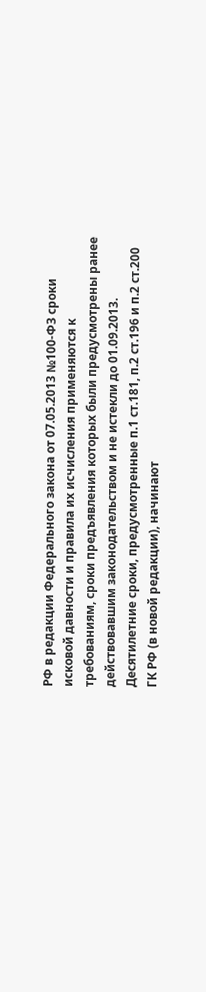РФ в редакции Федерального закона от 07.05.2013 №100-ФЗ сроки исковой давности и правила их исчисления применяются к требованиям, сроки предъявления которых были предусмотрены ранее действовавшим законодательством и не истекли до 01.09.2013. Десятилетние сроки, предусмотренные п.1 ст.181, п.2 ст.196 и п.2 ст.200 ГК РФ (в новой редакции), начинают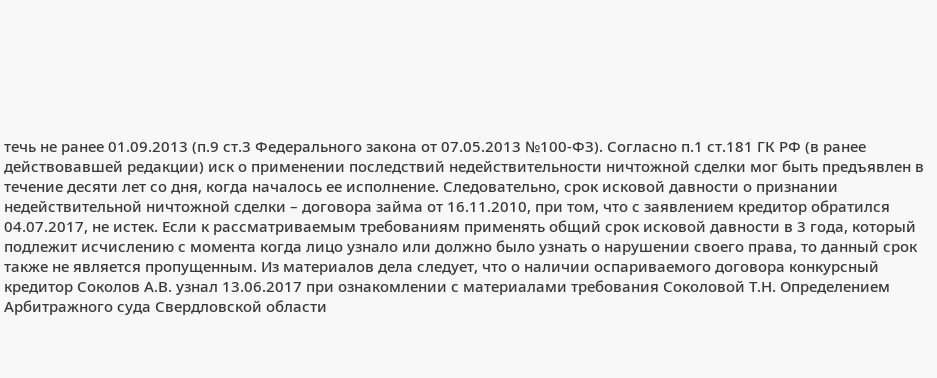течь не ранее 01.09.2013 (п.9 ст.3 Федерального закона от 07.05.2013 №100-ФЗ). Согласно п.1 ст.181 ГК РФ (в ранее действовавшей редакции) иск о применении последствий недействительности ничтожной сделки мог быть предъявлен в течение десяти лет со дня, когда началось ее исполнение. Следовательно, срок исковой давности о признании недействительной ничтожной сделки – договора займа от 16.11.2010, при том, что с заявлением кредитор обратился 04.07.2017, не истек. Если к рассматриваемым требованиям применять общий срок исковой давности в 3 года, который подлежит исчислению с момента когда лицо узнало или должно было узнать о нарушении своего права, то данный срок также не является пропущенным. Из материалов дела следует, что о наличии оспариваемого договора конкурсный кредитор Соколов А.В. узнал 13.06.2017 при ознакомлении с материалами требования Соколовой Т.Н. Определением Арбитражного суда Свердловской области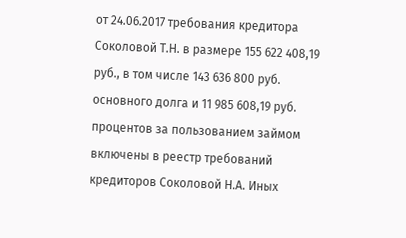от 24.06.2017 требования кредитора Соколовой Т.Н. в размере 155 622 408,19 руб., в том числе 143 636 800 руб. основного долга и 11 985 608,19 руб. процентов за пользованием займом включены в реестр требований кредиторов Соколовой Н.А. Иных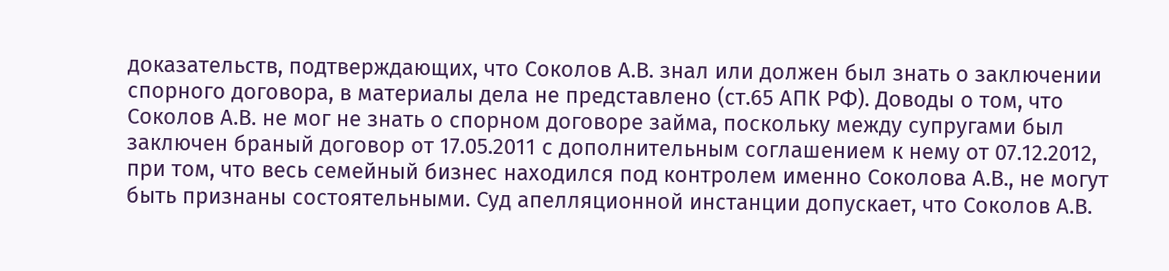доказательств, подтверждающих, что Соколов А.В. знал или должен был знать о заключении спорного договора, в материалы дела не представлено (ст.65 АПК РФ). Доводы о том, что Соколов А.В. не мог не знать о спорном договоре займа, поскольку между супругами был заключен браный договор от 17.05.2011 с дополнительным соглашением к нему от 07.12.2012, при том, что весь семейный бизнес находился под контролем именно Соколова А.В., не могут быть признаны состоятельными. Суд апелляционной инстанции допускает, что Соколов А.В.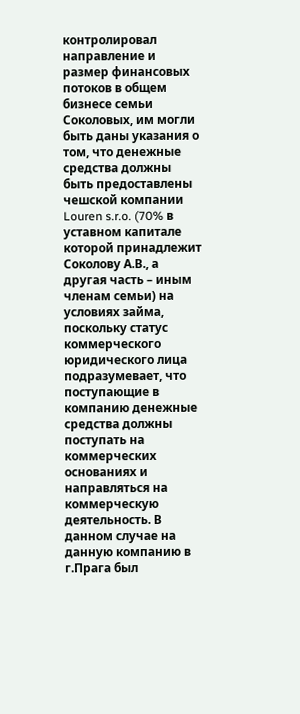контролировал направление и размер финансовых потоков в общем бизнесе семьи Соколовых, им могли быть даны указания о том, что денежные средства должны быть предоставлены чешской компании Louren s.r.o. (70% в уставном капитале которой принадлежит Соколову А.В., а другая часть – иным членам семьи) на условиях займа, поскольку статус коммерческого юридического лица подразумевает, что поступающие в компанию денежные средства должны поступать на коммерческих основаниях и направляться на коммерческую деятельность. В данном случае на данную компанию в г.Прага был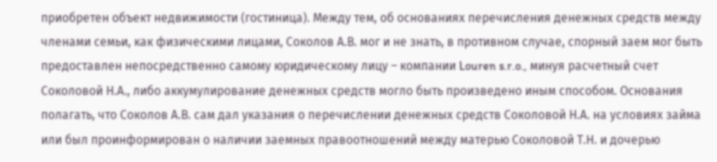приобретен объект недвижимости (гостиница). Между тем, об основаниях перечисления денежных средств между членами семьи, как физическими лицами, Соколов А.В. мог и не знать, в противном случае, спорный заем мог быть предоставлен непосредственно самому юридическому лицу – компании Louren s.r.o., минуя расчетный счет Соколовой Н.А., либо аккумулирование денежных средств могло быть произведено иным способом. Основания полагать, что Соколов А.В. сам дал указания о перечислении денежных средств Соколовой Н.А. на условиях займа или был проинформирован о наличии заемных правоотношений между матерью Соколовой Т.Н. и дочерью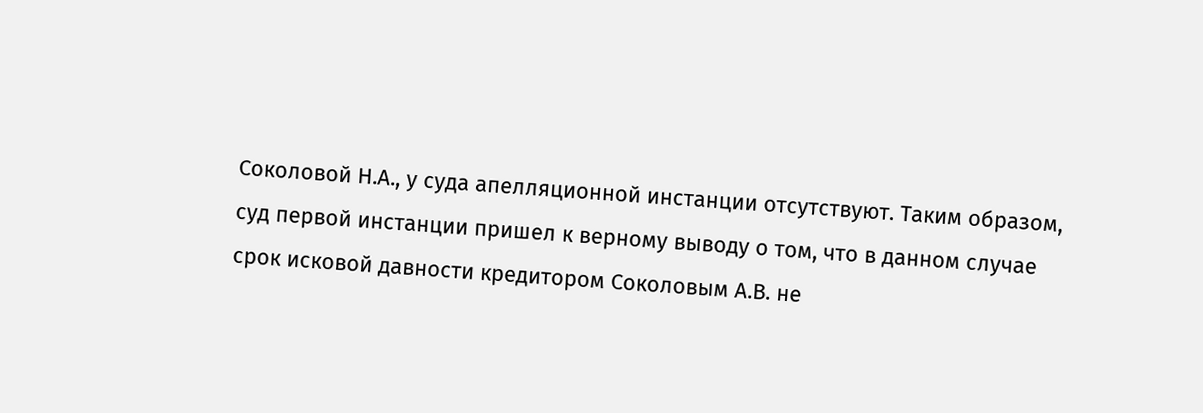Соколовой Н.А., у суда апелляционной инстанции отсутствуют. Таким образом, суд первой инстанции пришел к верному выводу о том, что в данном случае срок исковой давности кредитором Соколовым А.В. не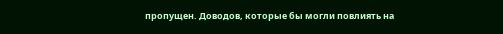пропущен. Доводов, которые бы могли повлиять на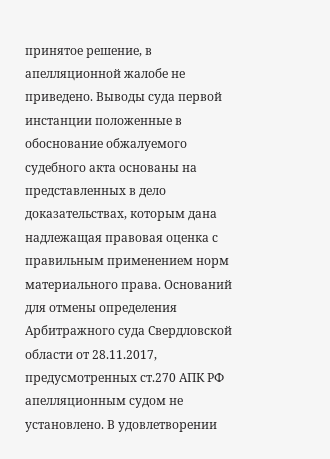принятое решение, в апелляционной жалобе не приведено. Выводы суда первой инстанции положенные в обоснование обжалуемого судебного акта основаны на представленных в дело доказательствах, которым дана надлежащая правовая оценка с правильным применением норм материального права. Оснований для отмены определения Арбитражного суда Свердловской области от 28.11.2017, предусмотренных ст.270 АПК РФ апелляционным судом не установлено. В удовлетворении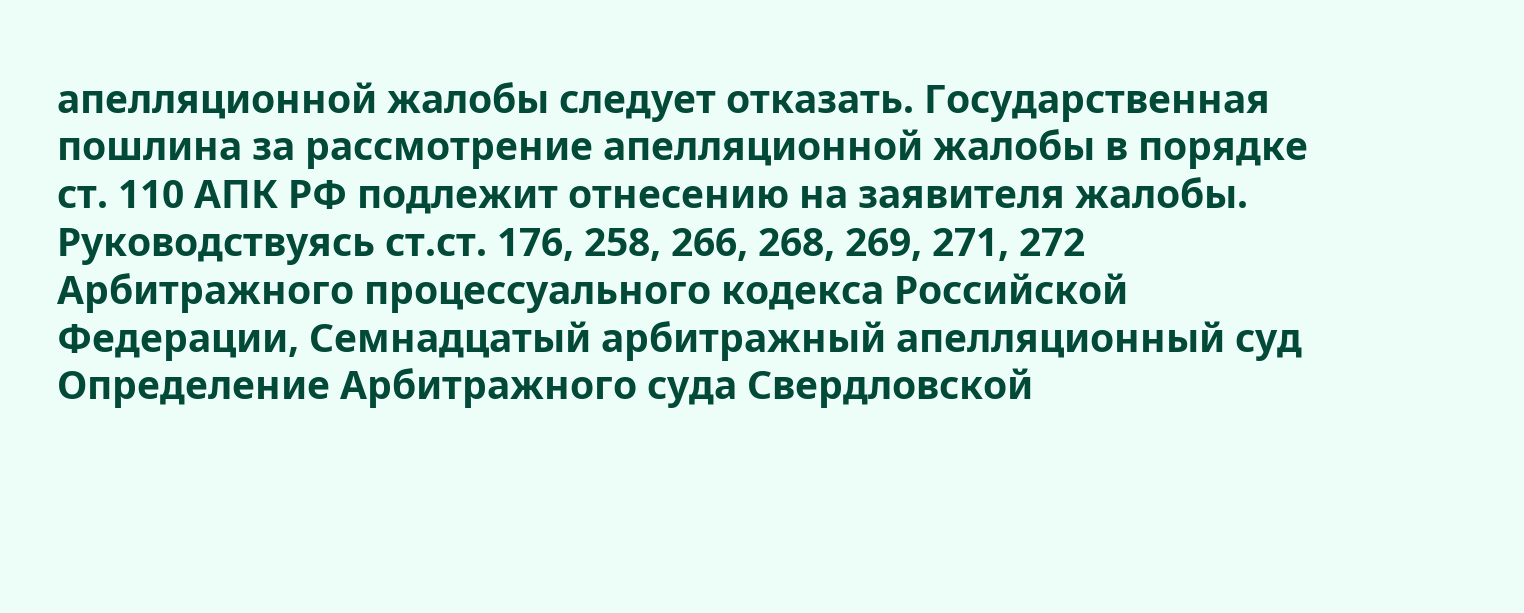апелляционной жалобы следует отказать. Государственная пошлина за рассмотрение апелляционной жалобы в порядке ст. 110 АПК РФ подлежит отнесению на заявителя жалобы. Руководствуясь ст.ст. 176, 258, 266, 268, 269, 271, 272 Арбитражного процессуального кодекса Российской Федерации, Семнадцатый арбитражный апелляционный суд Определение Арбитражного суда Свердловской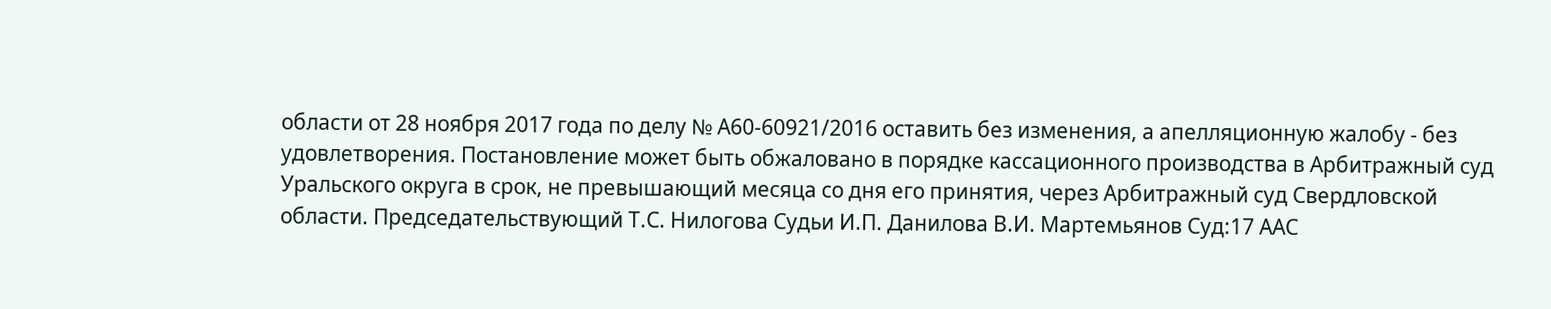области от 28 ноября 2017 года по делу № А60-60921/2016 оставить без изменения, а апелляционную жалобу - без удовлетворения. Постановление может быть обжаловано в порядке кассационного производства в Арбитражный суд Уральского округа в срок, не превышающий месяца со дня его принятия, через Арбитражный суд Свердловской области. Председательствующий Т.С. Нилогова Судьи И.П. Данилова В.И. Мартемьянов Суд:17 ААС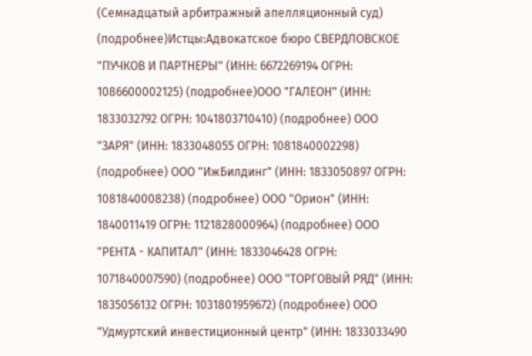(Семнадцатый арбитражный апелляционный суд) (подробнее)Истцы:Адвокатское бюро СВЕРДЛОВСКОЕ "ПУЧКОВ И ПАРТНЕРЫ" (ИНН: 6672269194 ОГРН: 1086600002125) (подробнее)ООО "ГАЛЕОН" (ИНН: 1833032792 ОГРН: 1041803710410) (подробнее) ООО "ЗАРЯ" (ИНН: 1833048055 ОГРН: 1081840002298) (подробнее) ООО "ИжБилдинг" (ИНН: 1833050897 ОГРН: 1081840008238) (подробнее) ООО "Орион" (ИНН: 1840011419 ОГРН: 1121828000964) (подробнее) ООО "РЕНТА - КАПИТАЛ" (ИНН: 1833046428 ОГРН: 1071840007590) (подробнее) ООО "ТОРГОВЫЙ РЯД" (ИНН: 1835056132 ОГРН: 1031801959672) (подробнее) ООО "Удмуртский инвестиционный центр" (ИНН: 1833033490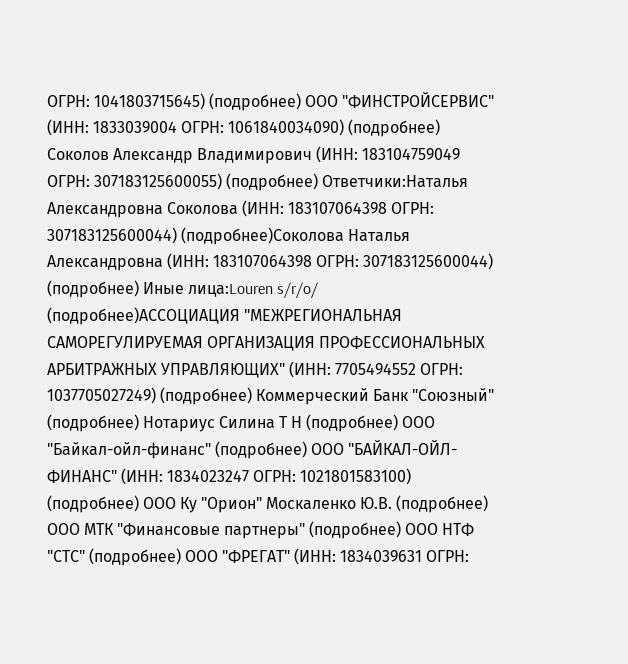ОГРН: 1041803715645) (подробнее) ООО "ФИНСТРОЙСЕРВИС" (ИНН: 1833039004 ОГРН: 1061840034090) (подробнее) Соколов Александр Владимирович (ИНН: 183104759049 ОГРН: 307183125600055) (подробнее) Ответчики:Наталья Александровна Соколова (ИНН: 183107064398 ОГРН: 307183125600044) (подробнее)Соколова Наталья Александровна (ИНН: 183107064398 ОГРН: 307183125600044) (подробнее) Иные лица:Louren s/r/o/ (подробнее)АССОЦИАЦИЯ "МЕЖРЕГИОНАЛЬНАЯ САМОРЕГУЛИРУЕМАЯ ОРГАНИЗАЦИЯ ПРОФЕССИОНАЛЬНЫХ АРБИТРАЖНЫХ УПРАВЛЯЮЩИХ" (ИНН: 7705494552 ОГРН: 1037705027249) (подробнее) Коммерческий Банк "Союзный" (подробнее) Нотариус Силина Т Н (подробнее) ООО "Байкал-ойл-финанс" (подробнее) ООО "БАЙКАЛ-ОЙЛ-ФИНАНС" (ИНН: 1834023247 ОГРН: 1021801583100) (подробнее) ООО Ку "Орион" Москаленко Ю.В. (подробнее) ООО МТК "Финансовые партнеры" (подробнее) ООО НТФ "СТС" (подробнее) ООО "ФРЕГАТ" (ИНН: 1834039631 ОГРН: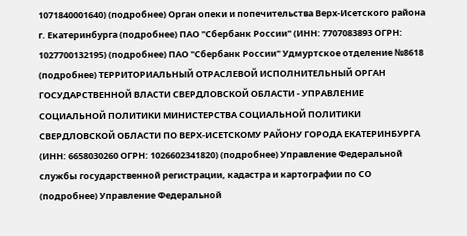1071840001640) (подробнее) Орган опеки и попечительства Верх-Исетского района г. Екатеринбурга (подробнее) ПАО "Сбербанк России" (ИНН: 7707083893 ОГРН: 1027700132195) (подробнее) ПАО "Сбербанк России" Удмуртское отделение №8618 (подробнее) ТЕРРИТОРИАЛЬНЫЙ ОТРАСЛЕВОЙ ИСПОЛНИТЕЛЬНЫЙ ОРГАН ГОСУДАРСТВЕННОЙ ВЛАСТИ СВЕРДЛОВСКОЙ ОБЛАСТИ - УПРАВЛЕНИЕ СОЦИАЛЬНОЙ ПОЛИТИКИ МИНИСТЕРСТВА СОЦИАЛЬНОЙ ПОЛИТИКИ СВЕРДЛОВСКОЙ ОБЛАСТИ ПО ВЕРХ-ИСЕТСКОМУ РАЙОНУ ГОРОДА ЕКАТЕРИНБУРГА (ИНН: 6658030260 ОГРН: 1026602341820) (подробнее) Управление Федеральной службы государственной регистрации, кадастра и картографии по СО (подробнее) Управление Федеральной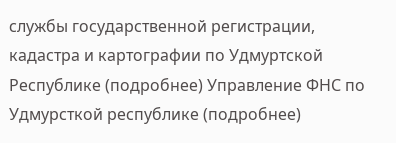службы государственной регистрации, кадастра и картографии по Удмуртской Республике (подробнее) Управление ФНС по Удмурсткой республике (подробнее)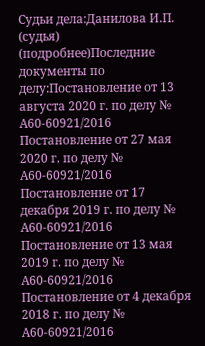Судьи дела:Данилова И.П. (судья) (подробнее)Последние документы по делу:Постановление от 13 августа 2020 г. по делу № А60-60921/2016 Постановление от 27 мая 2020 г. по делу № А60-60921/2016 Постановление от 17 декабря 2019 г. по делу № А60-60921/2016 Постановление от 13 мая 2019 г. по делу № А60-60921/2016 Постановление от 4 декабря 2018 г. по делу № А60-60921/2016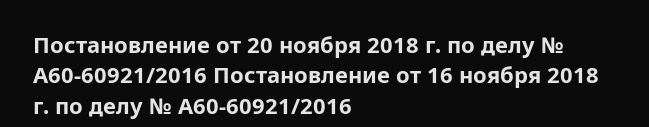Постановление от 20 ноября 2018 г. по делу № А60-60921/2016 Постановление от 16 ноября 2018 г. по делу № А60-60921/2016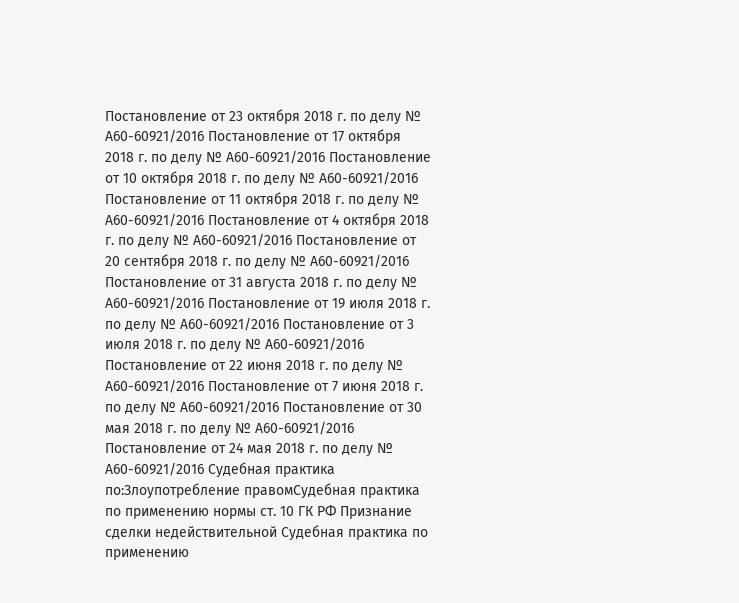Постановление от 23 октября 2018 г. по делу № А60-60921/2016 Постановление от 17 октября 2018 г. по делу № А60-60921/2016 Постановление от 10 октября 2018 г. по делу № А60-60921/2016 Постановление от 11 октября 2018 г. по делу № А60-60921/2016 Постановление от 4 октября 2018 г. по делу № А60-60921/2016 Постановление от 20 сентября 2018 г. по делу № А60-60921/2016 Постановление от 31 августа 2018 г. по делу № А60-60921/2016 Постановление от 19 июля 2018 г. по делу № А60-60921/2016 Постановление от 3 июля 2018 г. по делу № А60-60921/2016 Постановление от 22 июня 2018 г. по делу № А60-60921/2016 Постановление от 7 июня 2018 г. по делу № А60-60921/2016 Постановление от 30 мая 2018 г. по делу № А60-60921/2016 Постановление от 24 мая 2018 г. по делу № А60-60921/2016 Судебная практика по:Злоупотребление правомСудебная практика по применению нормы ст. 10 ГК РФ Признание сделки недействительной Судебная практика по применению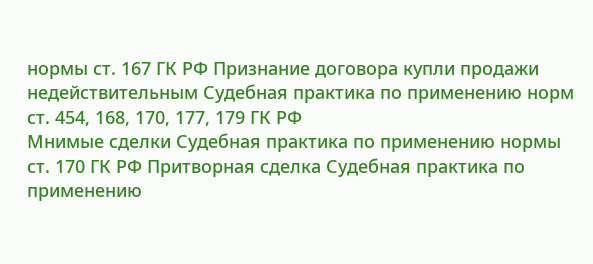нормы ст. 167 ГК РФ Признание договора купли продажи недействительным Судебная практика по применению норм ст. 454, 168, 170, 177, 179 ГК РФ
Мнимые сделки Судебная практика по применению нормы ст. 170 ГК РФ Притворная сделка Судебная практика по применению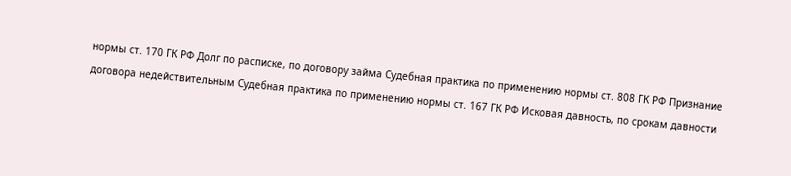нормы ст. 170 ГК РФ Долг по расписке, по договору займа Судебная практика по применению нормы ст. 808 ГК РФ Признание договора недействительным Судебная практика по применению нормы ст. 167 ГК РФ Исковая давность, по срокам давности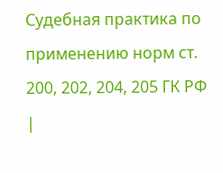Судебная практика по применению норм ст. 200, 202, 204, 205 ГК РФ |